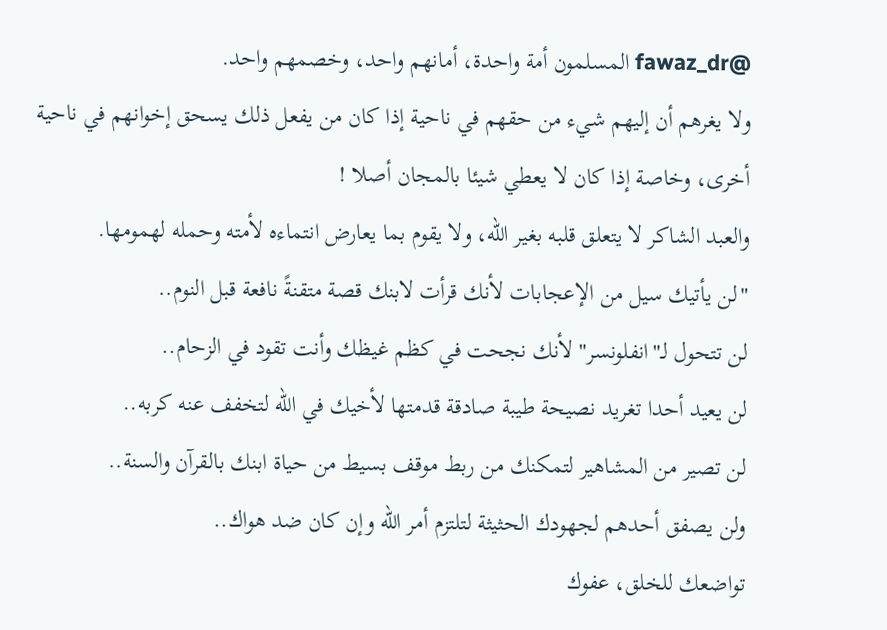@fawaz_dr المسلمون أمة واحدة، أمانهم واحد، وخصمهم واحد.
ولا يغرهم أن إليهم شيء من حقهم في ناحية إذا كان من يفعل ذلك يسحق إخوانهم في ناحية أخرى، وخاصة إذا كان لا يعطي شيئا بالمجان أصلا !
والعبد الشاكر لا يتعلق قلبه بغير الله، ولا يقوم بما يعارض انتماءه لأمته وحمله لهمومها.
"لن يأتيك سيل من الإعجابات لأنك قرأت لابنك قصة متقنةً نافعة قبل النوم..
لن تتحول لـ"انفلونسر" لأنك نجحت في كظم غيظك وأنت تقود في الزحام..
لن يعيد أحدا تغريد نصيحة طيبة صادقة قدمتها لأخيك في الله لتخفف عنه كربه..
لن تصير من المشاهير لتمكنك من ربط موقف بسيط من حياة ابنك بالقرآن والسنة..
ولن يصفق أحدهم لجهودك الحثيثة لتلتزم أمر الله وإن كان ضد هواك..
تواضعك للخلق، عفوك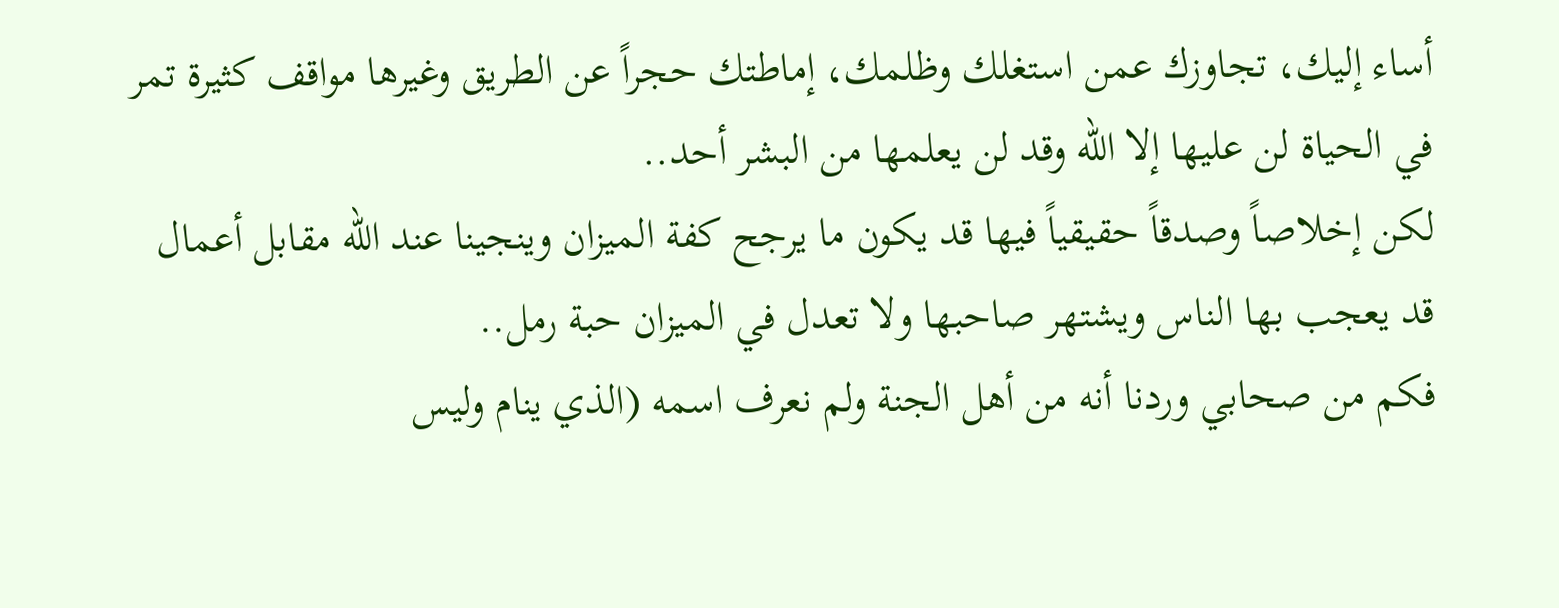أساء إليك، تجاوزك عمن استغلك وظلمك، إماطتك حجراً عن الطريق وغيرها مواقف كثيرة تمر في الحياة لن عليها إلا الله وقد لن يعلمها من البشر أحد..
لكن إخلاصاً وصدقاً حقيقياً فيها قد يكون ما يرجح كفة الميزان وينجينا عند الله مقابل أعمال قد يعجب بها الناس ويشتهر صاحبها ولا تعدل في الميزان حبة رمل..
فكم من صحابي وردنا أنه من أهل الجنة ولم نعرف اسمه (الذي ينام وليس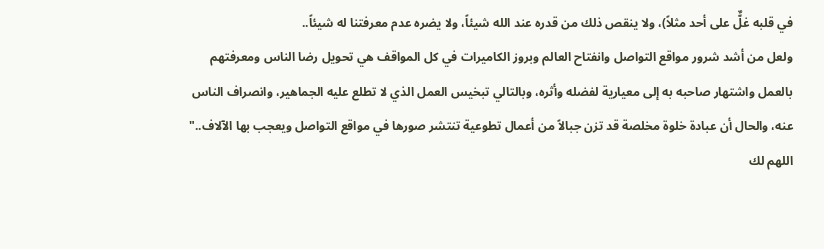في قلبه غلٌّ على أحد مثلاً)، ولا ينقص ذلك من قدره عند الله شيئاً، ولا يضره عدم معرفتنا له شيئاً..
ولعل من أشد شرور مواقع التواصل وانفتاح العالم وبروز الكاميرات في كل المواقف هي تحويل رضا الناس ومعرفتهم بالعمل واشتهار صاحبه به إلى معيارية لفضله وأثره، وبالتالي تبخيس العمل الذي لا تطلع عليه الجماهير، وانصراف الناس عنه، والحال أن عبادة خلوة مخلصة قد تزن جبالاً من أعمال تطوعية تنتشر صورها في مواقع التواصل ويعجب بها الآلاف.."
اللهم لك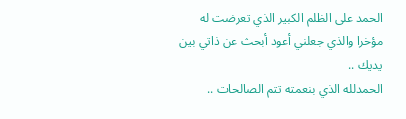الحمد على الظلم الكبير الذي تعرضت له مؤخرا والذي جعلني أعود أبحث عن ذاتي بين يديك ..
الحمدلله الذي بنعمته تتم الصالحات ..